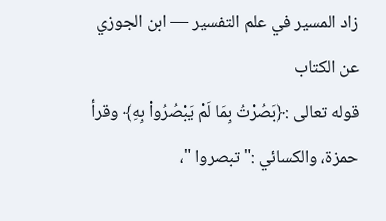زاد المسير في علم التفسير — ابن الجوزي
عن الكتاب
قوله تعالى :﴿بَصُرْتُ بِمَا لَمْ يَبْصُرُواْ بِهِ﴾ وقرأ حمزة، والكسائي :" تبصروا "،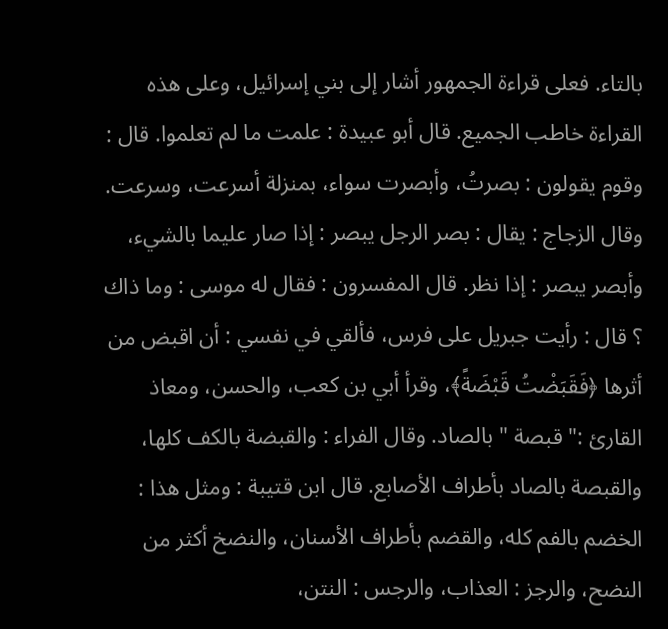بالتاء. فعلى قراءة الجمهور أشار إلى بني إسرائيل، وعلى هذه القراءة خاطب الجميع. قال أبو عبيدة : علمت ما لم تعلموا. قال : وقوم يقولون : بصرتُ، وأبصرت سواء، بمنزلة أسرعت، وسرعت. وقال الزجاج : يقال : بصر الرجل يبصر : إذا صار عليما بالشيء، وأبصر يبصر : إذا نظر. قال المفسرون : فقال له موسى : وما ذاك ؟ قال : رأيت جبريل على فرس، فألقي في نفسي : أن اقبض من أثرها ﴿فَقَبَضْتُ قَبْضَةً﴾، وقرأ أبي بن كعب، والحسن، ومعاذ القارئ :" قبصة " بالصاد. وقال الفراء : والقبضة بالكف كلها، والقبصة بالصاد بأطراف الأصابع. قال ابن قتيبة : ومثل هذا : الخضم بالفم كله، والقضم بأطراف الأسنان، والنضخ أكثر من النضح، والرجز : العذاب، والرجس : النتن،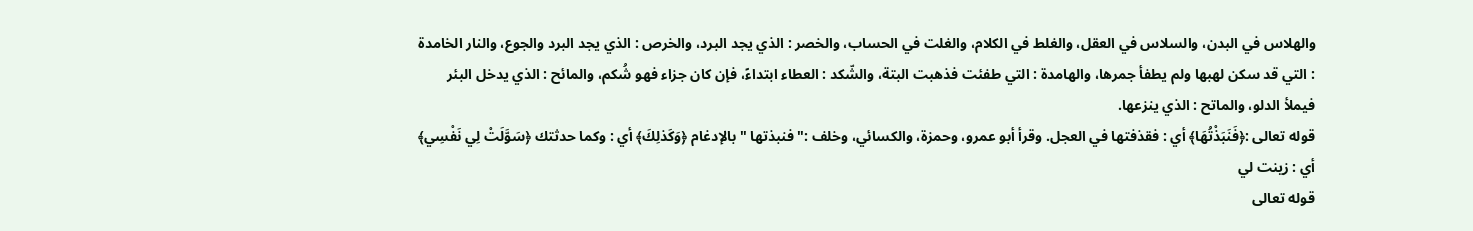والهلاس في البدن، والسلاس في العقل، والغلط في الكلام، والغلت في الحساب، والخصر : الذي يجد البرد، والخرص : الذي يجد البرد والجوع، والنار الخامدة : التي قد سكن لهبها ولم يطفأ جمرها، والهامدة : التي طفئت فذهبت البتة، والشّكد : العطاء ابتداءً، فإن كان جزاء فهو شُكم، والمائح : الذي يدخل البئر فيملأ الدلو، والماتح : الذي ينزعها.
قوله تعالى :﴿فَنَبَذْتُهَا﴾ أي : فقذفتها في العجل. وقرأ أبو عمرو، وحمزة، والكسائي، وخلف :" فنبذتها " بالإدغام ﴿وَكَذلِكَ﴾ أي : وكما حدثتك ﴿سَوَّلَتْ لِي نَفْسِي﴾ أي : زينت لي
قوله تعالى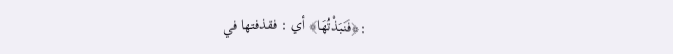:﴿فَنَبَذْتُهَا﴾ أي : فقذفتها في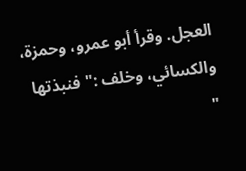العجل. وقرأ أبو عمرو، وحمزة، والكسائي، وخلف :" فنبذتها "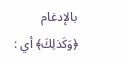بالإدغام ﴿وَكَذلِكَ﴾ أي :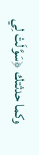وكما حدثتك ﴿سَوَّلَتْ لِي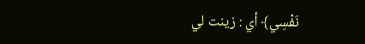نَفْسِي﴾ أي : زينت لي